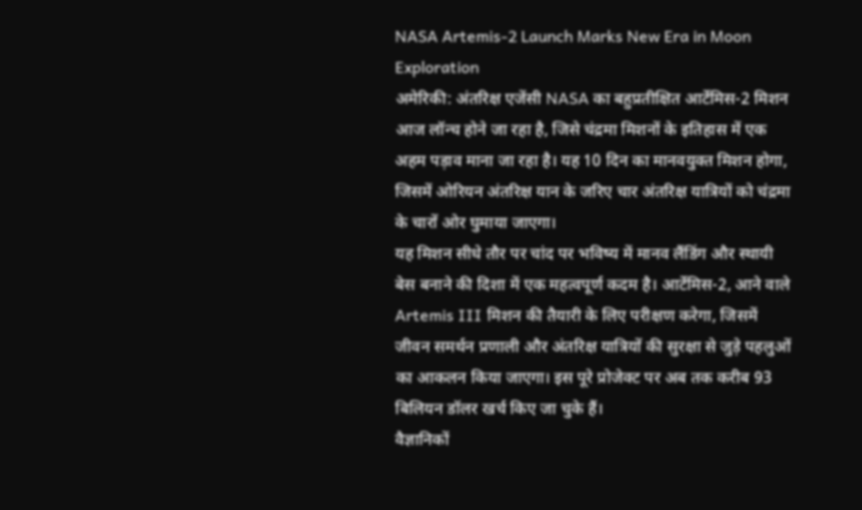NASA Artemis-2 Launch Marks New Era in Moon Exploration
अमेरिकी: अंतरिक्ष एजेंसी NASA का बहुप्रतीक्षित आर्टेमिस-2 मिशन आज लॉन्च होने जा रहा है, जिसे चंद्रमा मिशनों के इतिहास में एक अहम पड़ाव माना जा रहा है। यह 10 दिन का मानवयुक्त मिशन होगा, जिसमें ओरियन अंतरिक्ष यान के जरिए चार अंतरिक्ष यात्रियों को चंद्रमा के चारों ओर घुमाया जाएगा।
यह मिशन सीधे तौर पर चांद पर भविष्य में मानव लैंडिंग और स्थायी बेस बनाने की दिशा में एक महत्वपूर्ण कदम है। आर्टेमिस-2, आने वाले Artemis III मिशन की तैयारी के लिए परीक्षण करेगा, जिसमें जीवन समर्थन प्रणाली और अंतरिक्ष यात्रियों की सुरक्षा से जुड़े पहलुओं का आकलन किया जाएगा। इस पूरे प्रोजेक्ट पर अब तक करीब 93 बिलियन डॉलर खर्च किए जा चुके हैं।
वैज्ञानिकों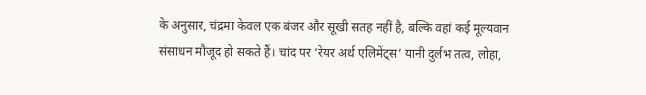के अनुसार, चंद्रमा केवल एक बंजर और सूखी सतह नहीं है, बल्कि वहां कई मूल्यवान संसाधन मौजूद हो सकते हैं। चांद पर ‘रेयर अर्थ एलिमेंट्स’ यानी दुर्लभ तत्व, लोहा,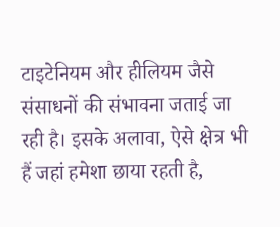टाइटेनियम और हीलियम जैसे संसाधनों की संभावना जताई जा रही है। इसके अलावा, ऐसे क्षेत्र भी हैं जहां हमेशा छाया रहती है,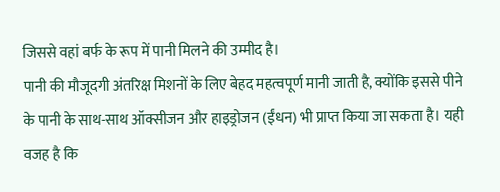जिससे वहां बर्फ के रूप में पानी मिलने की उम्मीद है।
पानी की मौजूदगी अंतरिक्ष मिशनों के लिए बेहद महत्वपूर्ण मानी जाती है, क्योंकि इससे पीने के पानी के साथ-साथ ऑक्सीजन और हाइड्रोजन (ईंधन) भी प्राप्त किया जा सकता है। यही वजह है कि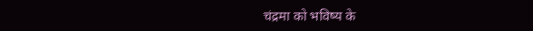चंद्रमा को भविष्य के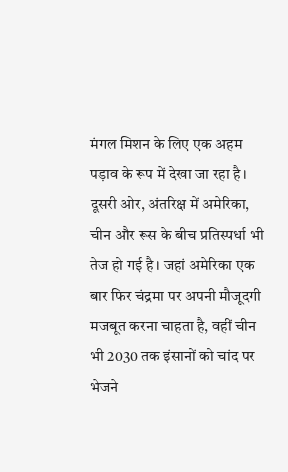मंगल मिशन के लिए एक अहम पड़ाव के रूप में देखा जा रहा है।
दूसरी ओर, अंतरिक्ष में अमेरिका, चीन और रूस के बीच प्रतिस्पर्धा भी तेज हो गई है। जहां अमेरिका एक बार फिर चंद्रमा पर अपनी मौजूदगी मजबूत करना चाहता है, वहीं चीन भी 2030 तक इंसानों को चांद पर भेजने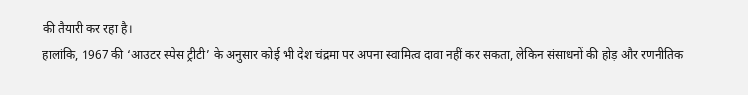की तैयारी कर रहा है।
हालांकि, 1967 की ‘आउटर स्पेस ट्रीटी’ के अनुसार कोई भी देश चंद्रमा पर अपना स्वामित्व दावा नहीं कर सकता, लेकिन संसाधनों की होड़ और रणनीतिक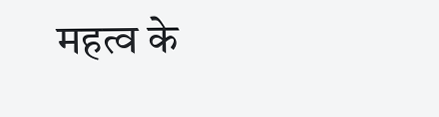महत्व के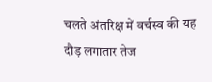चलते अंतरिक्ष में वर्चस्व की यह दौड़ लगातार तेज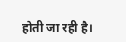होती जा रही है।